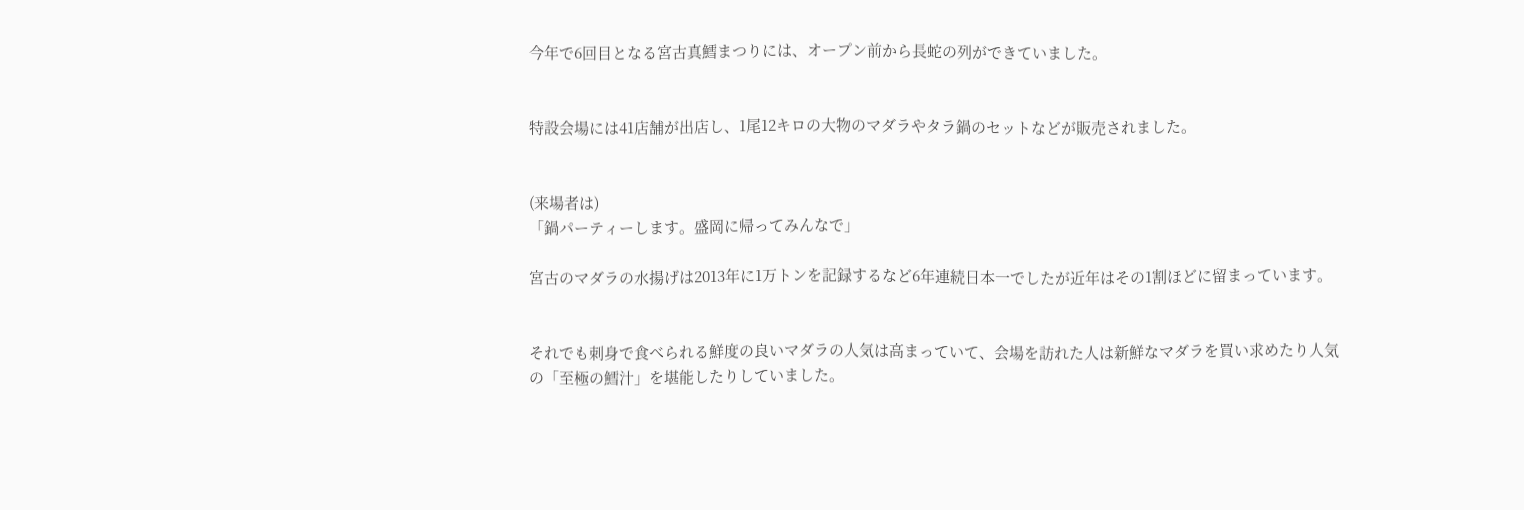今年で6回目となる宮古真鱈まつりには、オープン前から長蛇の列ができていました。


特設会場には41店舗が出店し、1尾12キロの大物のマダラやタラ鍋のセットなどが販売されました。


(来場者は)
「鍋パーティーします。盛岡に帰ってみんなで」

宮古のマダラの水揚げは2013年に1万トンを記録するなど6年連続日本一でしたが近年はその1割ほどに留まっています。


それでも刺身で食べられる鮮度の良いマダラの人気は高まっていて、会場を訪れた人は新鮮なマダラを買い求めたり人気の「至極の鱈汁」を堪能したりしていました。